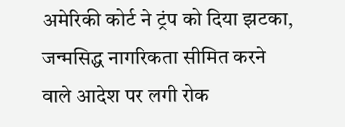अमेरिकी कोर्ट ने ट्रंप को दिया झटका, जन्मसिद्ध नागरिकता सीमित करने वाले आदेश पर लगी रोक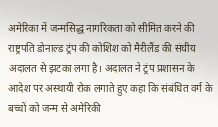अमेरिका में जन्मसिद्ध नागरिकता को सीमित करने की राष्ट्रपति डोनाल्ड ट्रंप की कोशिश को मैरीलैंड की संघीय अदालत से झटका लगा है। अदालत ने ट्रंप प्रशासन के आदेश पर अस्थायी रोक लगाते हुए कहा कि संबंधित वर्ग के बच्चों को जन्म से अमेरिकी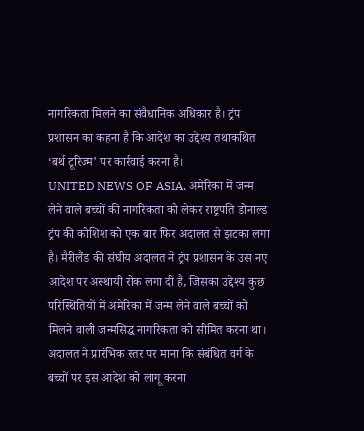नागरिकता मिलने का संवैधानिक अधिकार है। ट्रंप प्रशासन का कहना है कि आदेश का उद्देश्य तथाकथित ‘बर्थ टूरिज्म’ पर कार्रवाई करना है।
UNITED NEWS OF ASIA. अमेरिका में जन्म लेने वाले बच्चों की नागरिकता को लेकर राष्ट्रपति डोनाल्ड ट्रंप की कोशिश को एक बार फिर अदालत से झटका लगा है। मैरीलैंड की संघीय अदालत ने ट्रंप प्रशासन के उस नए आदेश पर अस्थायी रोक लगा दी है, जिसका उद्देश्य कुछ परिस्थितियों में अमेरिका में जन्म लेने वाले बच्चों को मिलने वाली जन्मसिद्ध नागरिकता को सीमित करना था। अदालत ने प्रारंभिक स्तर पर माना कि संबंधित वर्ग के बच्चों पर इस आदेश को लागू करना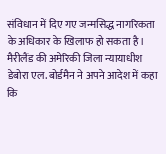संविधान में दिए गए जन्मसिद्ध नागरिकता के अधिकार के खिलाफ हो सकता है।
मैरीलैंड की अमेरिकी जिला न्यायाधीश डेबोरा एल. बोर्डमैन ने अपने आदेश में कहा कि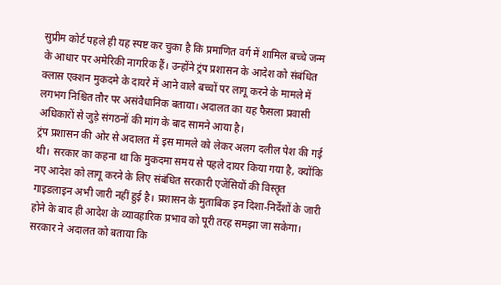सुप्रीम कोर्ट पहले ही यह स्पष्ट कर चुका है कि प्रमाणित वर्ग में शामिल बच्चे जन्म के आधार पर अमेरिकी नागरिक हैं। उन्होंने ट्रंप प्रशासन के आदेश को संबंधित क्लास एक्शन मुकदमे के दायरे में आने वाले बच्चों पर लागू करने के मामले में लगभग निश्चित तौर पर असंवैधानिक बताया। अदालत का यह फैसला प्रवासी अधिकारों से जुड़े संगठनों की मांग के बाद सामने आया है।
ट्रंप प्रशासन की ओर से अदालत में इस मामले को लेकर अलग दलील पेश की गई थी। सरकार का कहना था कि मुकदमा समय से पहले दायर किया गया है, क्योंकि नए आदेश को लागू करने के लिए संबंधित सरकारी एजेंसियों की विस्तृत गाइडलाइन अभी जारी नहीं हुई है। प्रशासन के मुताबिक इन दिशा-निर्देशों के जारी होने के बाद ही आदेश के व्यावहारिक प्रभाव को पूरी तरह समझा जा सकेगा। सरकार ने अदालत को बताया कि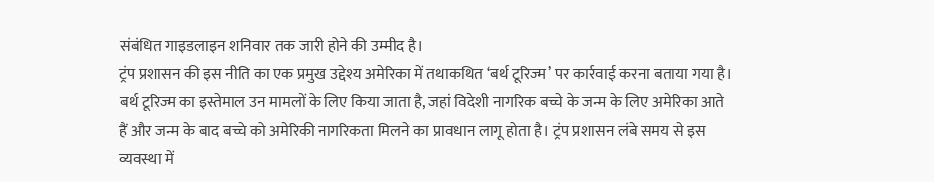संबंधित गाइडलाइन शनिवार तक जारी होने की उम्मीद है।
ट्रंप प्रशासन की इस नीति का एक प्रमुख उद्देश्य अमेरिका में तथाकथित ‘बर्थ टूरिज्म’ पर कार्रवाई करना बताया गया है। बर्थ टूरिज्म का इस्तेमाल उन मामलों के लिए किया जाता है, जहां विदेशी नागरिक बच्चे के जन्म के लिए अमेरिका आते हैं और जन्म के बाद बच्चे को अमेरिकी नागरिकता मिलने का प्रावधान लागू होता है। ट्रंप प्रशासन लंबे समय से इस व्यवस्था में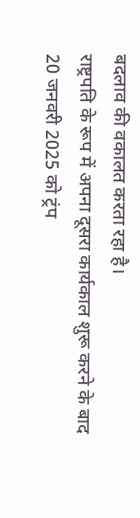बदलाव की वकालत करता रहा है।
राष्ट्रपति के रूप में अपना दूसरा कार्यकाल शुरू करने के बाद 20 जनवरी 2025 को ट्रंप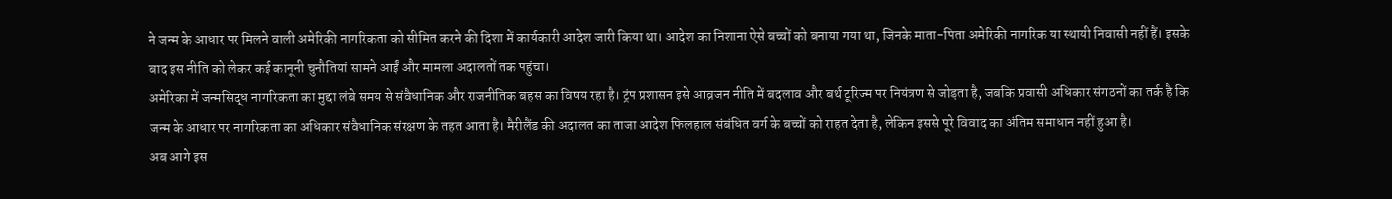ने जन्म के आधार पर मिलने वाली अमेरिकी नागरिकता को सीमित करने की दिशा में कार्यकारी आदेश जारी किया था। आदेश का निशाना ऐसे बच्चों को बनाया गया था, जिनके माता-पिता अमेरिकी नागरिक या स्थायी निवासी नहीं हैं। इसके बाद इस नीति को लेकर कई कानूनी चुनौतियां सामने आईं और मामला अदालतों तक पहुंचा।
अमेरिका में जन्मसिद्ध नागरिकता का मुद्दा लंबे समय से संवैधानिक और राजनीतिक बहस का विषय रहा है। ट्रंप प्रशासन इसे आव्रजन नीति में बदलाव और बर्थ टूरिज्म पर नियंत्रण से जोड़ता है, जबकि प्रवासी अधिकार संगठनों का तर्क है कि जन्म के आधार पर नागरिकता का अधिकार संवैधानिक संरक्षण के तहत आता है। मैरीलैंड की अदालत का ताजा आदेश फिलहाल संबंधित वर्ग के बच्चों को राहत देता है, लेकिन इससे पूरे विवाद का अंतिम समाधान नहीं हुआ है।
अब आगे इस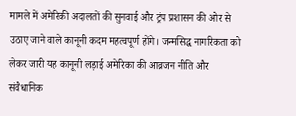मामले में अमेरिकी अदालतों की सुनवाई और ट्रंप प्रशासन की ओर से उठाए जाने वाले कानूनी कदम महत्वपूर्ण होंगे। जन्मसिद्ध नागरिकता को लेकर जारी यह कानूनी लड़ाई अमेरिका की आव्रजन नीति और संवैधानिक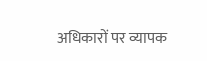अधिकारों पर व्यापक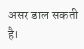असर डाल सकती है।